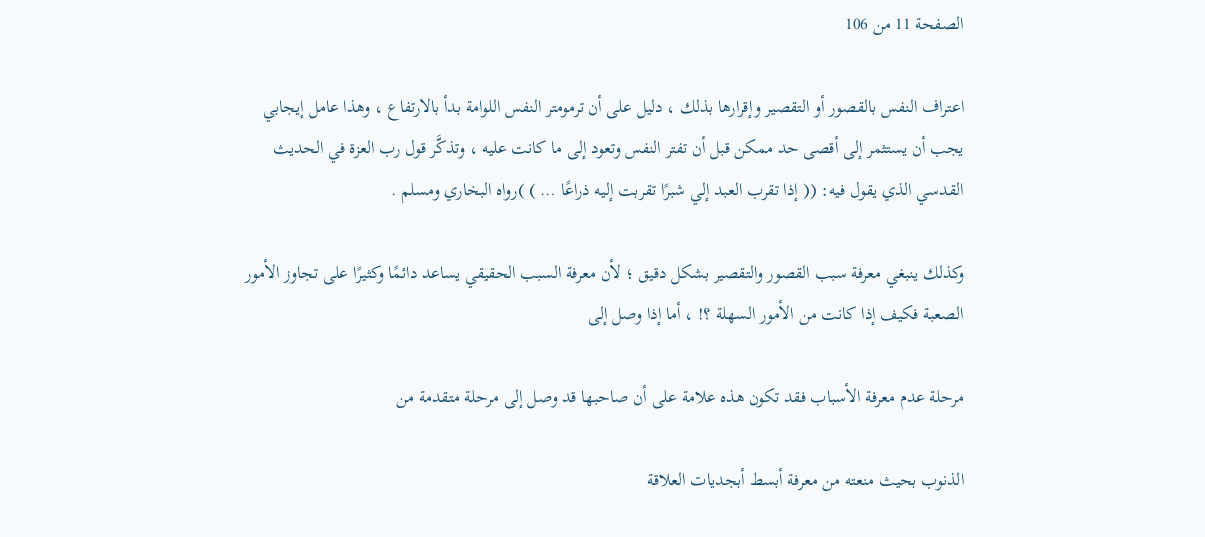الصفحة 11 من 106

اعتراف النفس بالقصور أو التقصير وإقرارها بذلك ، دليل على أن ترمومتر النفس اللوامة بدأ بالارتفاع ، وهذا عامل إيجابي يجب أن يستثمر إلى أقصى حد ممكن قبل أن تفتر النفس وتعود إلى ما كانت عليه ، وتذكَّر قول رب العزة في الحديث القدسي الذي يقول فيه: (( إذا تقرب العبد إلي شبرًا تقربت إليه ذراعًا … ) )رواه البخاري ومسلم .

وكذلك ينبغي معرفة سبب القصور والتقصير بشكل دقيق ؛ لأن معرفة السبب الحقيقي يساعد دائمًا وكثيرًا على تجاوز الأمور الصعبة فكيف إذا كانت من الأمور السهلة ؟! ، أما إذا وصل إلى

مرحلة عدم معرفة الأسباب فقد تكون هذه علامة على أن صاحبها قد وصل إلى مرحلة متقدمة من

الذنوب بحيث منعته من معرفة أبسط أبجديات العلاقة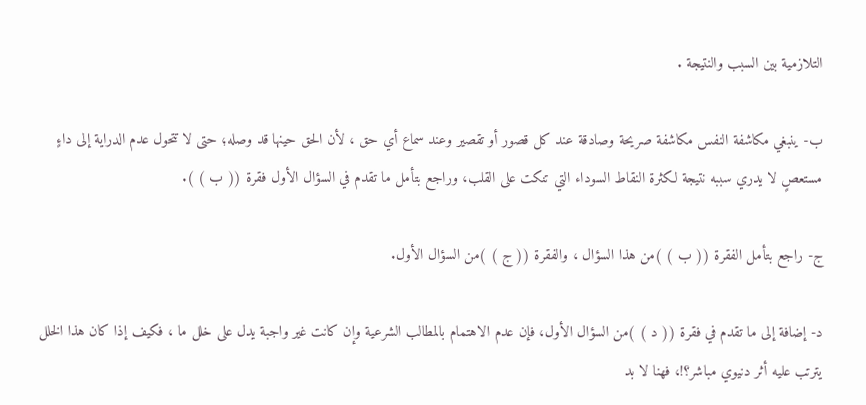التلازمية بين السبب والنتيجة .

ب- ينبغي مكاشفة النفس مكاشفة صريحة وصادقة عند كل قصور أو تقصير وعند سماع أي حق ، لأن الحق حينها قد وصله؛ حتى لا تتحول عدم الدراية إلى داءٍ مستعصٍ لا يدري سببه نتيجة لكثرة النقاط السوداء التي تنكت على القلب، وراجع بتأمل ما تقدم في السؤال الأول فقرة (( ب ) ).

ج- راجع بتأمل الفقرة (( ب ) )من هذا السؤال ، والفقرة (( ج ) )من السؤال الأول.

د- إضافة إلى ما تقدم في فقرة (( د ) )من السؤال الأول، فإن عدم الاهتمام بالمطالب الشرعية وإن كانت غير واجبة يدل على خلل ما ، فكيف إذا كان هذا الخلل يترتب عليه أثر دنيوي مباشر؟!، فهنا لا بد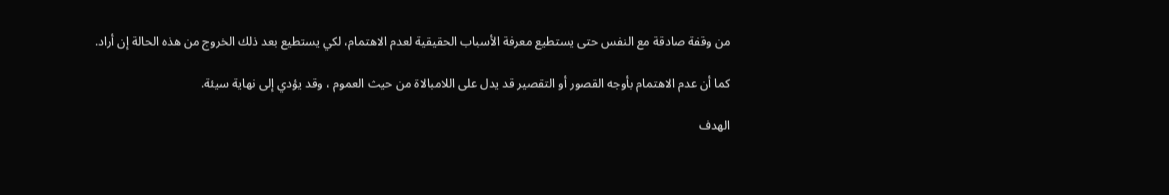من وقفة صادقة مع النفس حتى يستطيع معرفة الأسباب الحقيقية لعدم الاهتمام، لكي يستطيع بعد ذلك الخروج من هذه الحالة إن أراد.

كما أن عدم الاهتمام بأوجه القصور أو التقصير قد يدل على اللامبالاة من حيث العموم ، وقد يؤدي إلى نهاية سيئة.

الهدف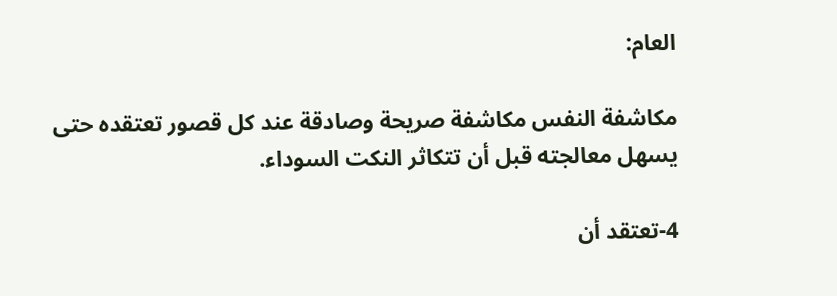العام:

مكاشفة النفس مكاشفة صريحة وصادقة عند كل قصور تعتقده حتى يسهل معالجته قبل أن تتكاثر النكت السوداء.

4-تعتقد أن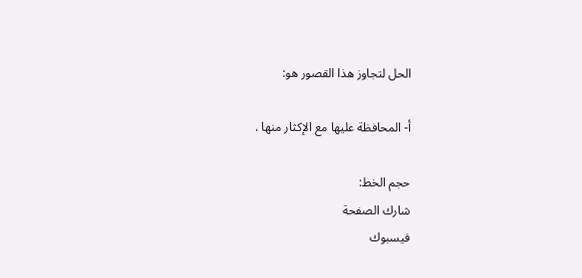الحل لتجاوز هذا القصور هو:

أ- المحافظة عليها مع الإكثار منها .

حجم الخط:
شارك الصفحة
فيسبوك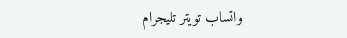واتساب تويتر تليجرام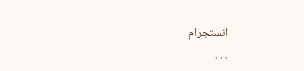انستجرام
. . .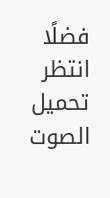فضلًا انتظر تحميل الصوت